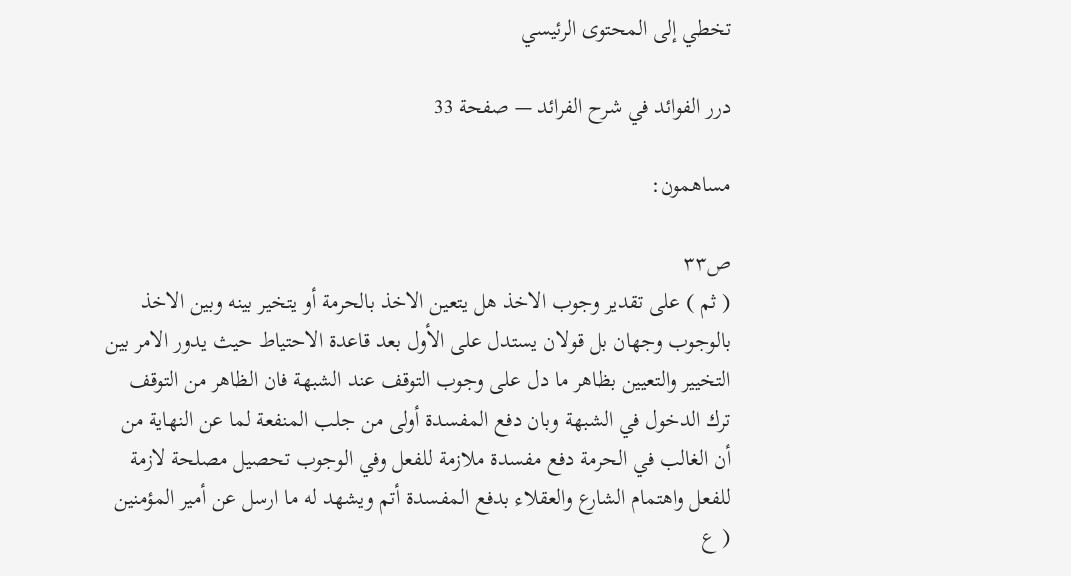تخطي إلى المحتوى الرئيسي

درر الفوائد في شرح الفرائد — صفحة 33

مساهمون:

ص٣٣
( ثم ) على تقدير وجوب الاخذ هل يتعين الاخذ بالحرمة أو يتخير بينه وبين الاخذ بالوجوب وجهان بل قولان يستدل على الأول بعد قاعدة الاحتياط حيث يدور الامر بين التخيير والتعيين بظاهر ما دل على وجوب التوقف عند الشبهة فان الظاهر من التوقف ترك الدخول في الشبهة وبان دفع المفسدة أولى من جلب المنفعة لما عن النهاية من أن الغالب في الحرمة دفع مفسدة ملازمة للفعل وفي الوجوب تحصيل مصلحة لازمة للفعل واهتمام الشارع والعقلاء بدفع المفسدة أتم ويشهد له ما ارسل عن أمير المؤمنين ( ع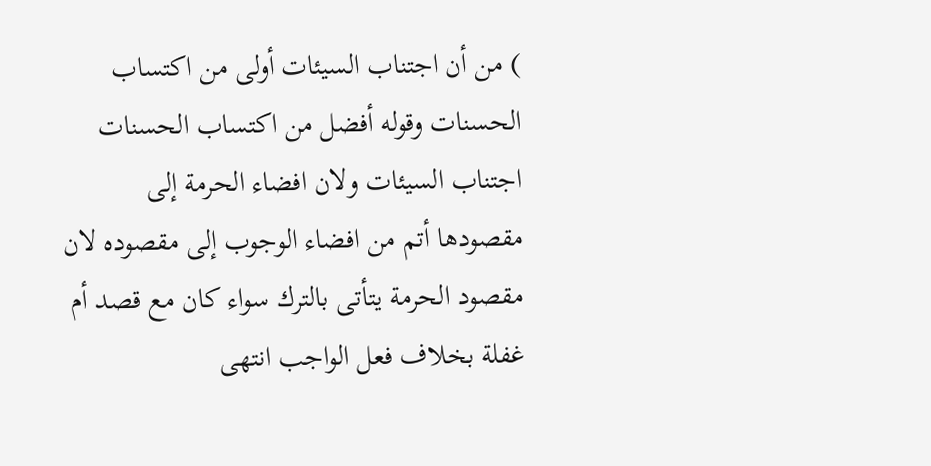) من أن اجتناب السيئات أولى من اكتساب الحسنات وقوله أفضل من اكتساب الحسنات اجتناب السيئات ولان افضاء الحرمة إلى مقصودها أتم من افضاء الوجوب إلى مقصوده لان مقصود الحرمة يتأتى بالترك سواء كان مع قصد أم غفلة بخلاف فعل الواجب انتهى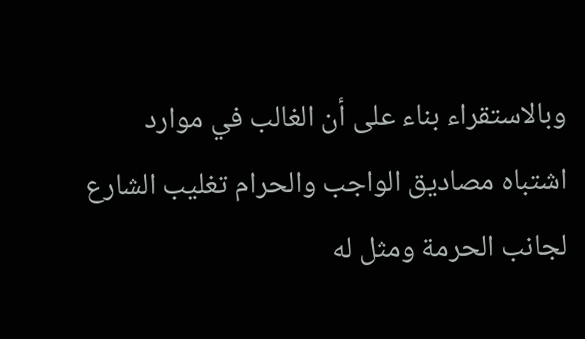وبالاستقراء بناء على أن الغالب في موارد اشتباه مصاديق الواجب والحرام تغليب الشارع لجانب الحرمة ومثل له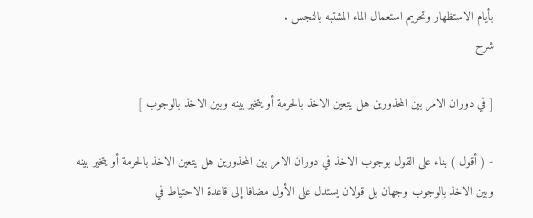بأيام الاستظهار وتحريم استعمال الماء المشتبه بالنجس .
شرح

[ في دوران الامر بين المحذورين هل يتعين الاخذ بالحرمة أو يتخير بينه وبين الاخذ بالوجوب ]

- ( أقول ) بناء على القول بوجوب الاخذ في دوران الامر بين المحذورين هل يتعين الاخذ بالحرمة أو يتخير بينه وبين الاخذ بالوجوب وجهان بل قولان يستدل على الأول مضافا إلى قاعدة الاحتياط في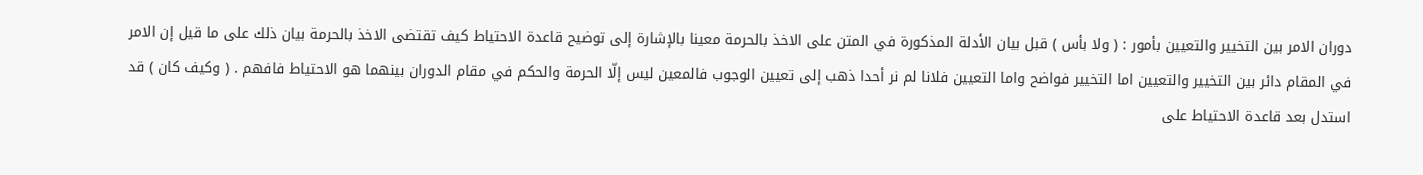دوران الامر بين التخيير والتعيين بأمور : ( ولا بأس ) قبل بيان الأدلة المذكورة في المتن على الاخذ بالحرمة معينا بالإشارة إلى توضيح قاعدة الاحتياط كيف تقتضى الاخذ بالحرمة بيان ذلك على ما قيل إن الامر في المقام دائر بين التخيير والتعيين اما التخيير فواضح واما التعيين فلانا لم نر أحدا ذهب إلى تعيين الوجوب فالمعين ليس إلّا الحرمة والحكم في مقام الدوران بينهما هو الاحتياط فافهم . ( وكيف كان ) قد استدل بعد قاعدة الاحتياط على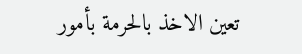تعين الاخذ بالحرمة بأمور